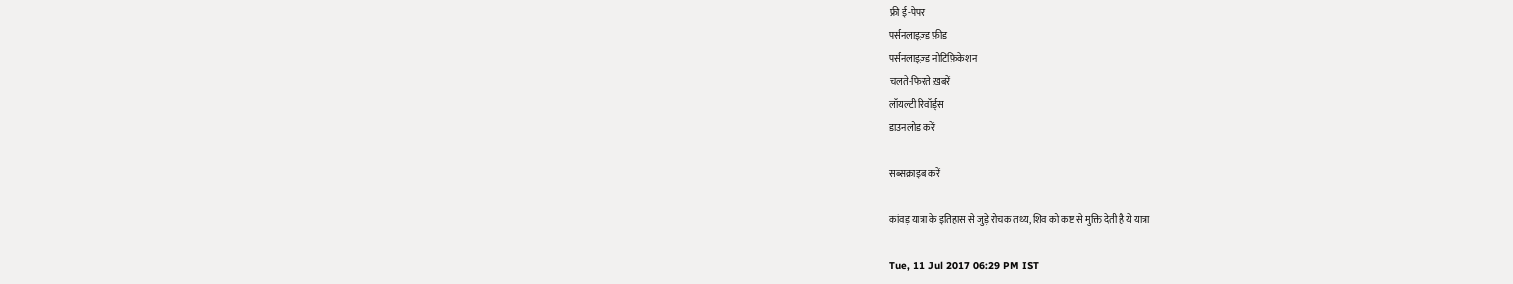फ्री ई-पेपर
पर्सनलाइज़्ड फ़ीड
पर्सनलाइज़्ड नोटिफ़िकेशन
चलते-फिरते ख़बरें
लॉयल्टी रिवॉर्ड्स
डाउनलोड करें

सब्सक्राइब करें

कांवड़ यात्रा के इतिहास से जुड़े रोचक तथ्य, शिव को कष्ट से मुक्ति देती है ये यात्रा

Tue, 11 Jul 2017 06:29 PM IST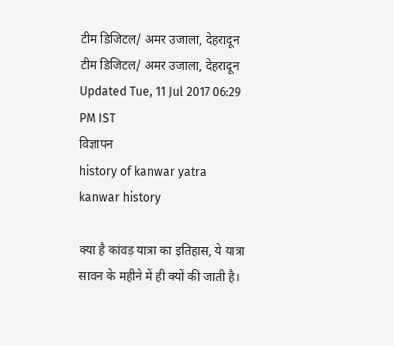टीम डिजिटल/ अमर उजाला, देहरादून
टीम डिजिटल/ अमर उजाला, देहरादून Updated Tue, 11 Jul 2017 06:29 PM IST
विज्ञापन
history of kanwar yatra
kanwar history

क्या है कांवड़ यात्रा का इतिहास, ये यात्रा सावन के महीने में ही क्यों की जाती है।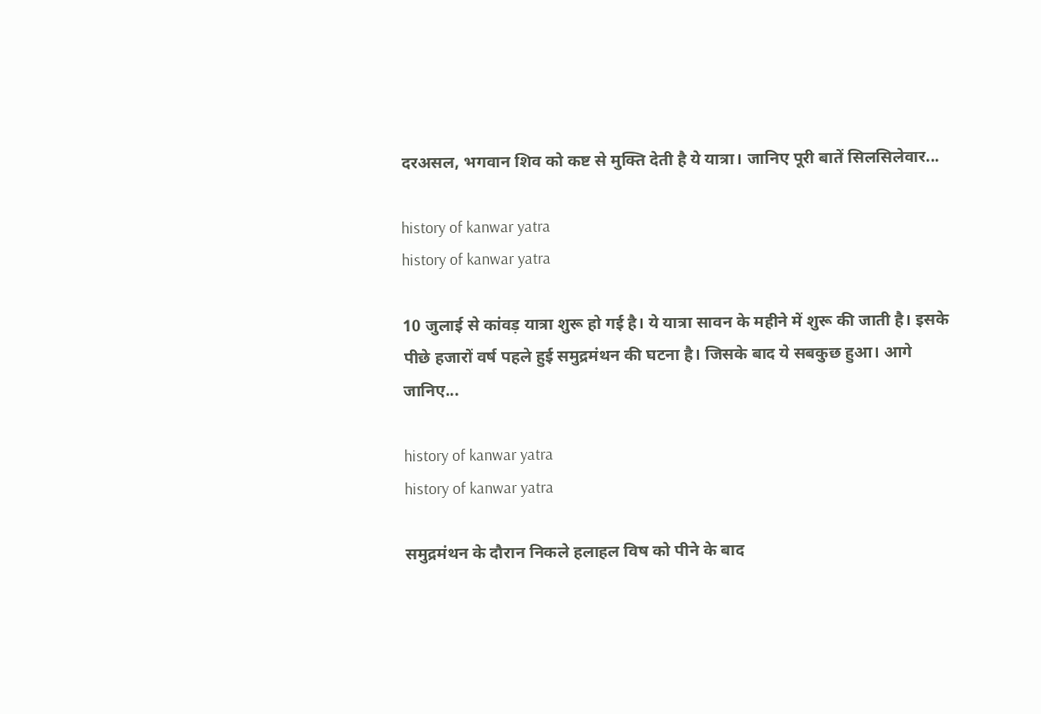दरअसल, भगवान शिव को कष्ट से मुक्ति देती है ये यात्रा। जानिए पूरी बातें सिलसिलेवार...

history of kanwar yatra
history of kanwar yatra

10 जुलाई से कांवड़ यात्रा शुरू हो गई है। ये यात्रा सावन के महीने में शुरू की जाती है। इसके पीछे हजारों वर्ष पहले हुई समुद्रमंथन की घटना है। जिसके बाद ये सबकुछ हुआ। आगे जानिए...

history of kanwar yatra
history of kanwar yatra

समुद्रमंथन के दौरान निकले हलाहल विष को पीने के बाद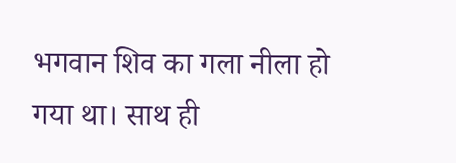भगवान शिव का गला नीला हो गया था। साथ ही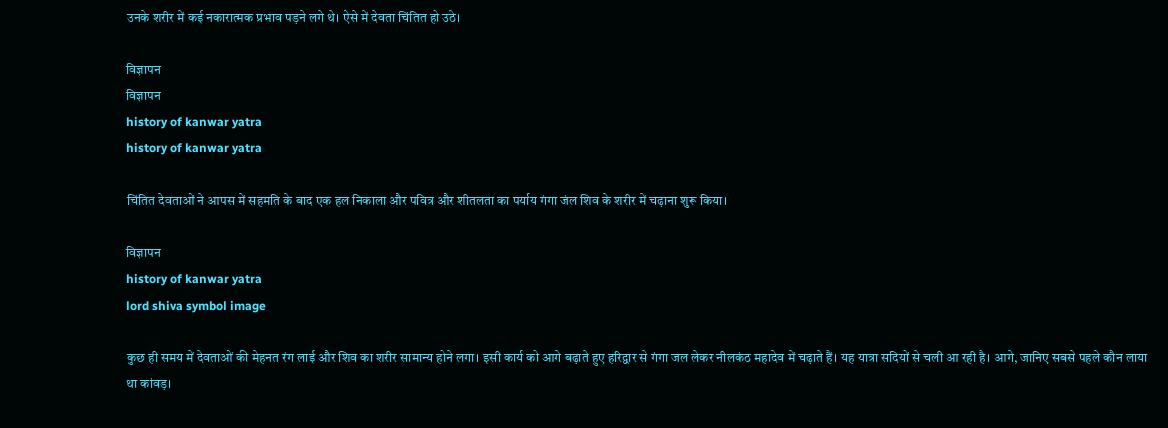उनके शरीर में कई नकारात्मक प्रभाव पड़ने लगे थे। ऐसे में देवता चिंतित हो उठे।

विज्ञापन
विज्ञापन
history of kanwar yatra
history of kanwar yatra

चिंतित देवताओं ने आपस में सहमति के बाद एक हल निकाला और पवित्र और शीतलता का पर्याय गंगा जंल शिव के शरीर में चढ़ाना शुरू किया।

विज्ञापन
history of kanwar yatra
lord shiva symbol image

कुछ ही समय में देवताओं की मेहनत रंग लाई और शिव का शरीर सामान्य होने लगा। इसी कार्य को आगे बढ़ाते हुए हरिद्वार से गंगा जल लेकर नीलकंठ महादेव में चढ़ाते हैं। यह यात्रा सदियों से चली आ रही है। आगे, जानिए सबसे पहले कौन लाया था कांवड़।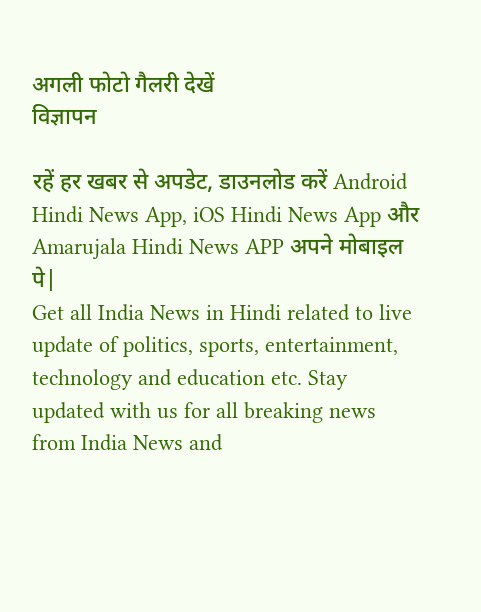अगली फोटो गैलरी देखें
विज्ञापन

रहें हर खबर से अपडेट, डाउनलोड करें Android Hindi News App, iOS Hindi News App और Amarujala Hindi News APP अपने मोबाइल पे|
Get all India News in Hindi related to live update of politics, sports, entertainment, technology and education etc. Stay updated with us for all breaking news from India News and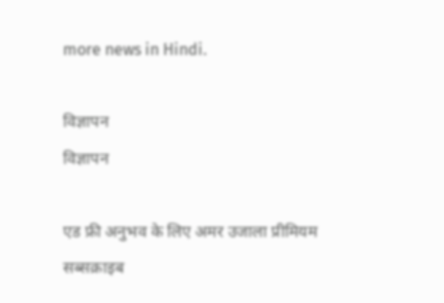more news in Hindi.

विज्ञापन
विज्ञापन

एड फ्री अनुभव के लिए अमर उजाला प्रीमियम सब्सक्राइब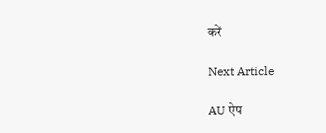करें

Next Article

AU ऐप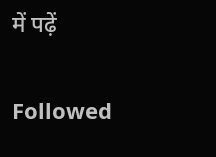में पढ़ें

Followed